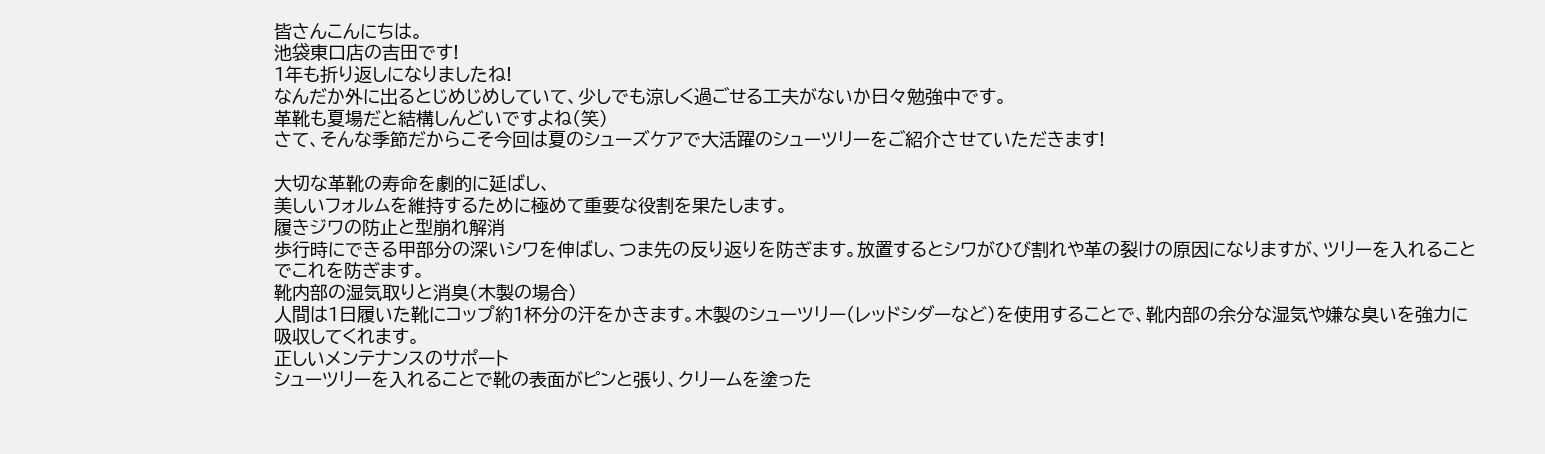皆さんこんにちは。
池袋東口店の吉田です!
1年も折り返しになりましたね!
なんだか外に出るとじめじめしていて、少しでも涼しく過ごせる工夫がないか日々勉強中です。
革靴も夏場だと結構しんどいですよね(笑)
さて、そんな季節だからこそ今回は夏のシューズケアで大活躍のシューツリーをご紹介させていただきます!

大切な革靴の寿命を劇的に延ばし、
美しいフォルムを維持するために極めて重要な役割を果たします。
履きジワの防止と型崩れ解消
歩行時にできる甲部分の深いシワを伸ばし、つま先の反り返りを防ぎます。放置するとシワがひび割れや革の裂けの原因になりますが、ツリーを入れることでこれを防ぎます。
靴内部の湿気取りと消臭(木製の場合)
人間は1日履いた靴にコップ約1杯分の汗をかきます。木製のシューツリー(レッドシダーなど)を使用することで、靴内部の余分な湿気や嫌な臭いを強力に吸収してくれます。
正しいメンテナンスのサポート
シューツリーを入れることで靴の表面がピンと張り、クリームを塗った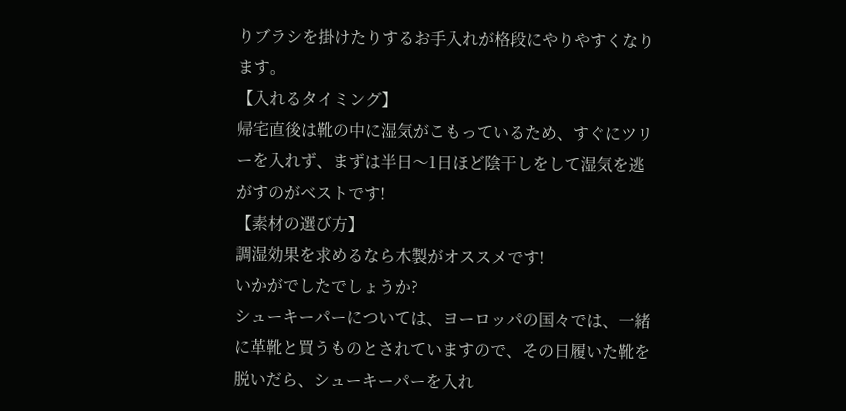りブラシを掛けたりするお手入れが格段にやりやすくなります。
【入れるタイミング】
帰宅直後は靴の中に湿気がこもっているため、すぐにツリーを入れず、まずは半日〜1日ほど陰干しをして湿気を逃がすのがベストです!
【素材の選び方】
調湿効果を求めるなら木製がオススメです!
いかがでしたでしょうか?
シューキーパーについては、ヨーロッパの国々では、一緒に革靴と買うものとされていますので、その日履いた靴を脱いだら、シューキーパーを入れ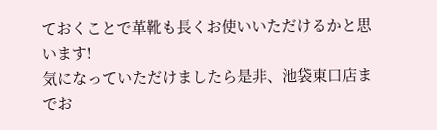ておくことで革靴も長くお使いいただけるかと思います!
気になっていただけましたら是非、池袋東口店までお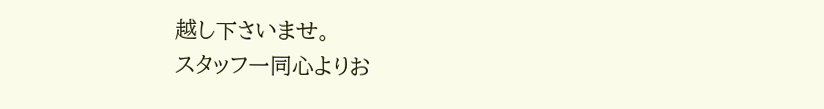越し下さいませ。
スタッフ一同心よりお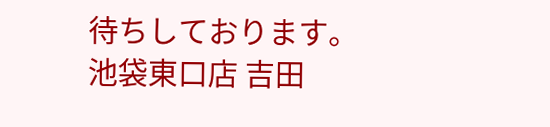待ちしております。
池袋東口店 吉田